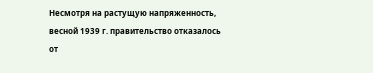Несмотря на растущую напряженность, весной 1939 г. правительство отказалось от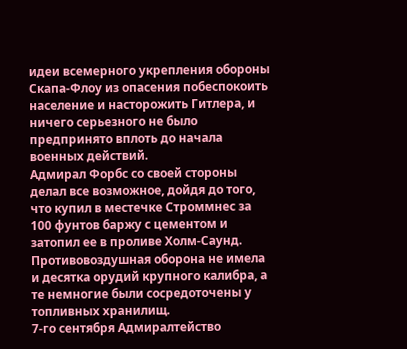идеи всемерного укрепления обороны Скапа-Флоу из опасения побеспокоить население и насторожить Гитлера, и ничего серьезного не было предпринято вплоть до начала военных действий.
Адмирал Форбс со своей стороны делал все возможное, дойдя до того, что купил в местечке Строммнес за 100 фунтов баржу с цементом и затопил ее в проливе Холм-Саунд.
Противовоздушная оборона не имела и десятка орудий крупного калибра, а те немногие были сосредоточены у топливных хранилищ.
7-го сентября Адмиралтейство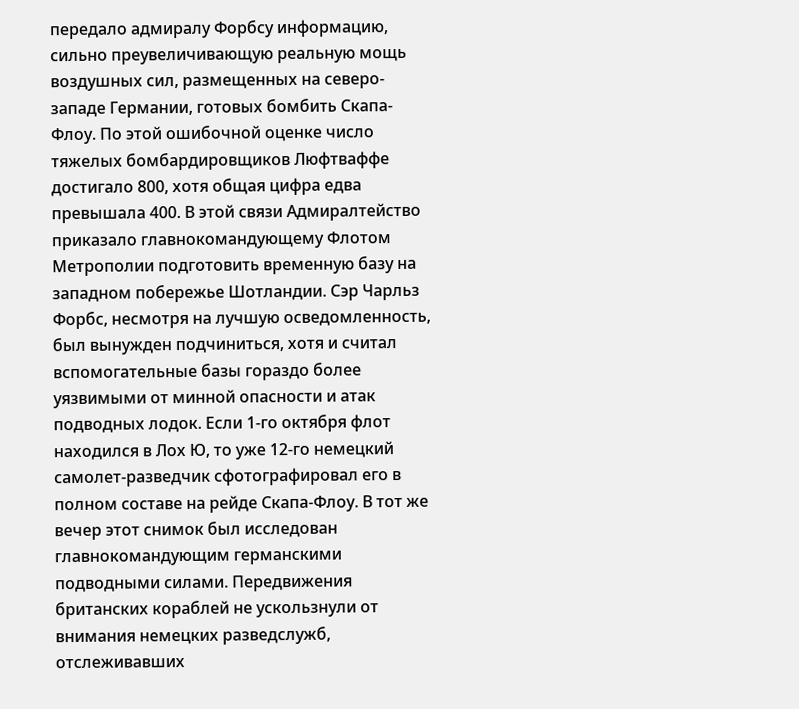передало адмиралу Форбсу информацию, сильно преувеличивающую реальную мощь воздушных сил, размещенных на северо-западе Германии, готовых бомбить Скапа-Флоу. По этой ошибочной оценке число тяжелых бомбардировщиков Люфтваффе достигало 800, хотя общая цифра едва превышала 400. В этой связи Адмиралтейство приказало главнокомандующему Флотом Метрополии подготовить временную базу на западном побережье Шотландии. Сэр Чарльз Форбс, несмотря на лучшую осведомленность, был вынужден подчиниться, хотя и считал вспомогательные базы гораздо более уязвимыми от минной опасности и атак подводных лодок. Если 1-го октября флот находился в Лох Ю, то уже 12-го немецкий самолет-разведчик сфотографировал его в полном составе на рейде Скапа-Флоу. В тот же вечер этот снимок был исследован главнокомандующим германскими подводными силами. Передвижения британских кораблей не ускользнули от внимания немецких разведслужб, отслеживавших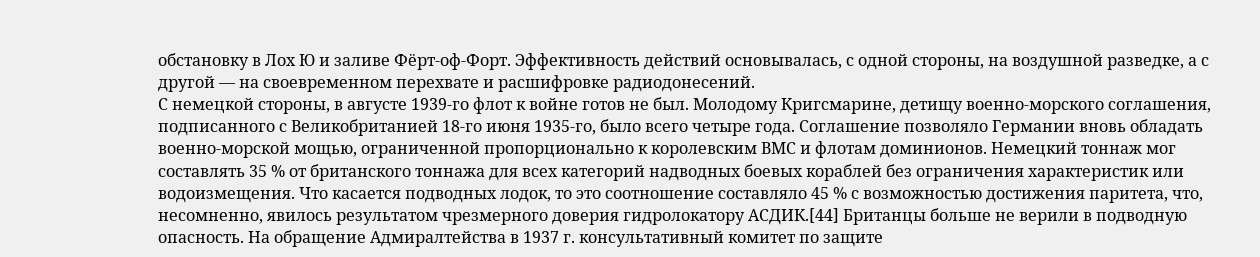обстановку в Лох Ю и заливе Фёрт-оф-Форт. Эффективность действий основывалась, с одной стороны, на воздушной разведке, а с другой — на своевременном перехвате и расшифровке радиодонесений.
С немецкой стороны, в августе 1939-го флот к войне готов не был. Молодому Кригсмарине, детищу военно-морского соглашения, подписанного с Великобританией 18-го июня 1935-го, было всего четыре года. Соглашение позволяло Германии вновь обладать военно-морской мощью, ограниченной пропорционально к королевским ВМС и флотам доминионов. Немецкий тоннаж мог составлять 35 % от британского тоннажа для всех категорий надводных боевых кораблей без ограничения характеристик или водоизмещения. Что касается подводных лодок, то это соотношение составляло 45 % с возможностью достижения паритета, что, несомненно, явилось результатом чрезмерного доверия гидролокатору АСДИК.[44] Британцы больше не верили в подводную опасность. На обращение Адмиралтейства в 1937 г. консультативный комитет по защите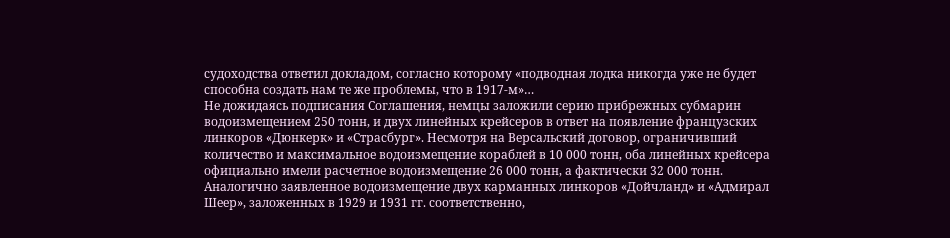судоходства ответил докладом, согласно которому «подводная лодка никогда уже не будет способна создать нам те же проблемы, что в 1917-м»…
Не дожидаясь подписания Соглашения, немцы заложили серию прибрежных субмарин водоизмещением 250 тонн, и двух линейных крейсеров в ответ на появление французских линкоров «Дюнкерк» и «Страсбург». Несмотря на Версальский договор, ограничивший количество и максимальное водоизмещение кораблей в 10 000 тонн, оба линейных крейсера официально имели расчетное водоизмещение 26 000 тонн, а фактически 32 000 тонн. Аналогично заявленное водоизмещение двух карманных линкоров «Дойчланд» и «Адмирал Шеер», заложенных в 1929 и 1931 гг. соответственно,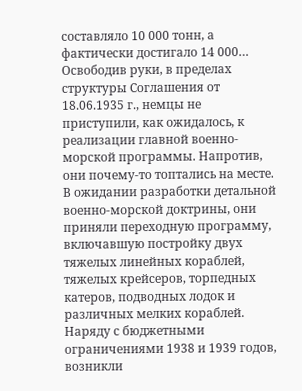составляло 10 000 тонн, а фактически достигало 14 000…
Освободив руки, в пределах структуры Соглашения от 18.06.1935 г., немцы не приступили, как ожидалось, к реализации главной военно-морской программы. Напротив, они почему-то топтались на месте. В ожидании разработки детальной военно-морской доктрины, они приняли переходную программу, включавшую постройку двух тяжелых линейных кораблей, тяжелых крейсеров, торпедных катеров, подводных лодок и различных мелких кораблей. Наряду с бюджетными ограничениями 1938 и 1939 годов, возникли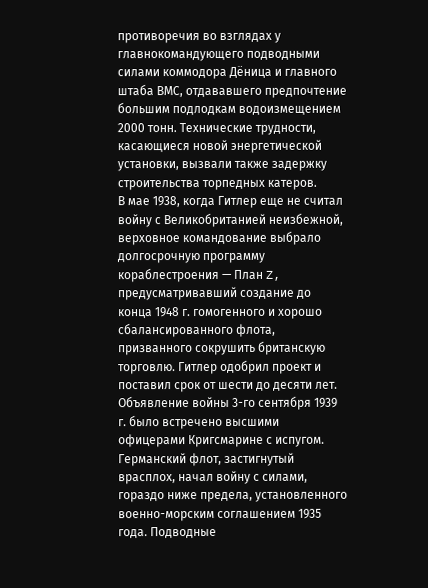противоречия во взглядах у главнокомандующего подводными силами коммодора Дёница и главного штаба ВМС, отдававшего предпочтение большим подлодкам водоизмещением 2000 тонн. Технические трудности, касающиеся новой энергетической установки, вызвали также задержку строительства торпедных катеров.
В мае 1938, когда Гитлер еще не считал войну с Великобританией неизбежной, верховное командование выбрало долгосрочную программу кораблестроения — План Z, предусматривавший создание до конца 1948 г. гомогенного и хорошо сбалансированного флота, призванного сокрушить британскую торговлю. Гитлер одобрил проект и поставил срок от шести до десяти лет. Объявление войны 3-го сентября 1939 г. было встречено высшими офицерами Кригсмарине с испугом. Германский флот, застигнутый врасплох, начал войну с силами, гораздо ниже предела, установленного военно-морским соглашением 1935 года. Подводные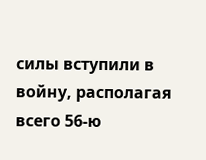силы вступили в войну, располагая всего 56-ю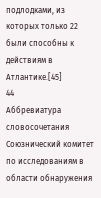подлодками, из которых только 22 были способны к действиям в Атлантике.[45]
44
Аббревиатура словосочетания Союзнический комитет по исследованиям в области обнаружения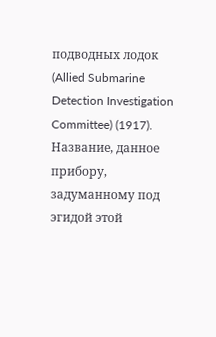подводных лодок (Allied Submarine Detection Investigation Committee) (1917). Название, данное прибору, задуманному под эгидой этой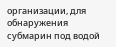организации, для обнаружения субмарин под водой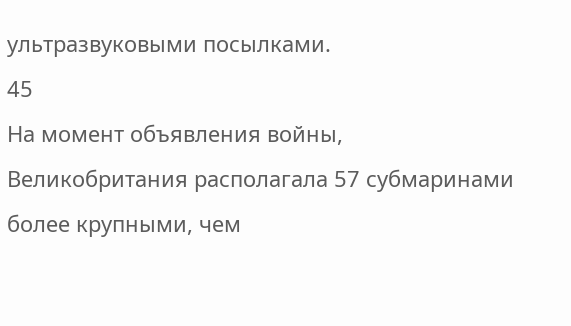ультразвуковыми посылками.
45
На момент объявления войны, Великобритания располагала 57 субмаринами более крупными, чем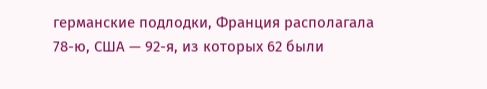германские подлодки, Франция располагала 78-ю, США — 92-я, из которых 62 были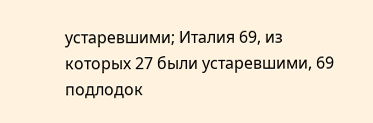устаревшими; Италия 69, из которых 27 были устаревшими, 69 подлодок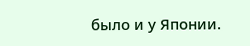было и у Японии.